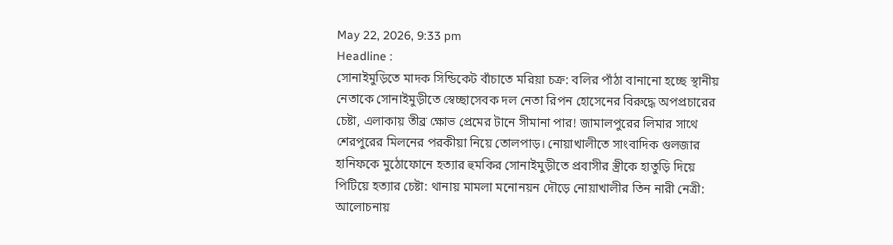May 22, 2026, 9:33 pm
Headline :
সোনাইমুড়িতে মাদক সিন্ডিকেট বাঁচাতে মরিয়া চক্র: বলির পাঁঠা বানানো হচ্ছে স্থানীয় নেতাকে সোনাইমুড়ীতে স্বেচ্ছাসেবক দল নেতা রিপন হোসেনের বিরুদ্ধে অপপ্রচারের চেষ্টা, এলাকায় তীব্র ক্ষোভ প্রেমের টানে সীমানা পার! জামালপুরের লিমার সাথে শেরপুরের মিলনের পরকীয়া নিয়ে তোলপাড়। নোয়াখালীতে সাংবাদিক গুলজার হানিফকে মুঠোফোনে হত্যার হুমকির সোনাইমুড়ীতে প্রবাসীর স্ত্রীকে হাতুড়ি দিয়ে পিটিয়ে হত্যার চেষ্টা: থানায় মামলা মনোনয়ন দৌড়ে নোয়াখালীর তিন নারী নেত্রী: আলোচনায়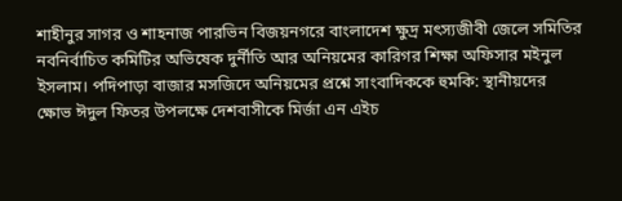শাহীনুর সাগর ও শাহনাজ পারভিন বিজয়নগরে বাংলাদেশ ক্ষুদ্র মৎস্যজীবী জেলে সমিতির নবনির্বাচিত কমিটির অভিষেক দুর্নীতি আর অনিয়মের কারিগর শিক্ষা অফিসার মইনুল ইসলাম। পদিপাড়া বাজার মসজিদে অনিয়মের প্রশ্নে সাংবাদিককে হুমকি: স্থানীয়দের ক্ষোভ ঈদুল ফিতর উপলক্ষে দেশবাসীকে মির্জা এন এইচ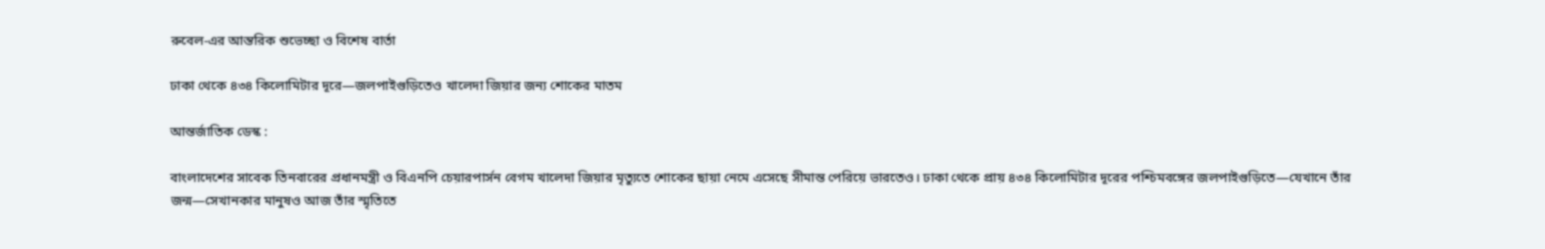রুবেল-এর আন্তরিক শুভেচ্ছা ও বিশেষ বার্তা

ঢাকা থেকে ৪৩৪ কিলোমিটার দূরে—জলপাইগুড়িতেও খালেদা জিয়ার জন্য শোকের মাতম

আন্তর্জাতিক ডেস্ক :

বাংলাদেশের সাবেক তিনবারের প্রধানমন্ত্রী ও বিএনপি চেয়ারপার্সন বেগম খালেদা জিয়ার মৃত্যুতে শোকের ছায়া নেমে এসেছে সীমান্ত পেরিয়ে ভারতেও। ঢাকা থেকে প্রায় ৪৩৪ কিলোমিটার দূরের পশ্চিমবঙ্গের জলপাইগুড়িতে—যেখানে তাঁর জন্ম—সেখানকার মানুষও আজ তাঁর স্মৃতিতে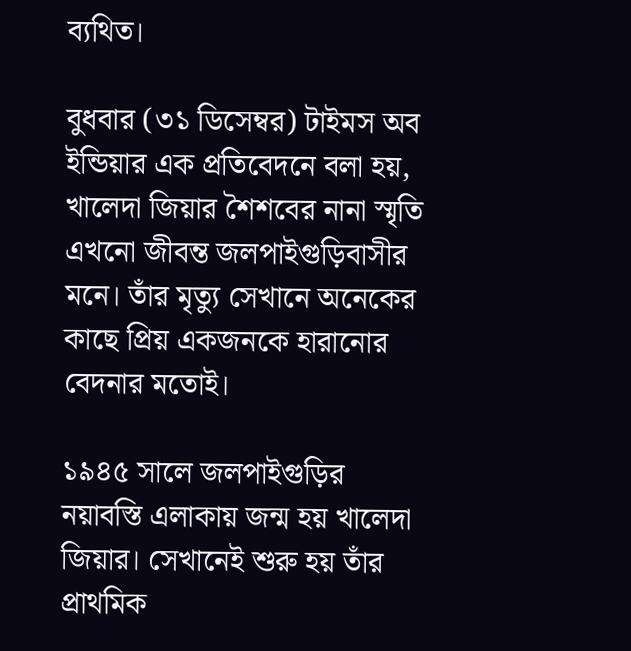ব্যথিত।

বুধবার (৩১ ডিসেম্বর) টাইমস অব ইন্ডিয়ার এক প্রতিবেদনে বলা হয়, খালেদা জিয়ার শৈশবের নানা স্মৃতি এখনো জীবন্ত জলপাইগুড়িবাসীর মনে। তাঁর মৃত্যু সেখানে অনেকের কাছে প্রিয় একজনকে হারানোর বেদনার মতোই।

১৯৪৫ সালে জলপাইগুড়ির নয়াবস্তি এলাকায় জন্ম হয় খালেদা জিয়ার। সেখানেই শুরু হয় তাঁর প্রাথমিক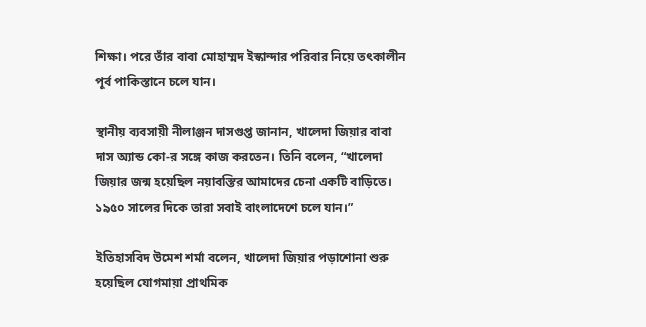শিক্ষা। পরে তাঁর বাবা মোহাম্মদ ইস্কান্দার পরিবার নিয়ে তৎকালীন পূর্ব পাকিস্তানে চলে যান।

স্থানীয় ব্যবসায়ী নীলাঞ্জন দাসগুপ্ত জানান, খালেদা জিয়ার বাবা দাস অ্যান্ড কো-র সঙ্গে কাজ করতেন। তিনি বলেন, “খালেদা জিয়ার জন্ম হয়েছিল নয়াবস্তির আমাদের চেনা একটি বাড়িতে। ১৯৫০ সালের দিকে তারা সবাই বাংলাদেশে চলে যান।”

ইতিহাসবিদ উমেশ শর্মা বলেন, খালেদা জিয়ার পড়াশোনা শুরু হয়েছিল যোগমায়া প্রাথমিক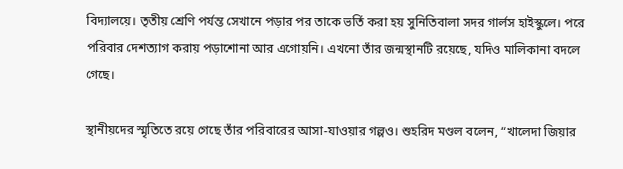বিদ্যালয়ে। তৃতীয় শ্রেণি পর্যন্ত সেখানে পড়ার পর তাকে ভর্তি করা হয় সুনিতিবালা সদর গার্লস হাইস্কুলে। পরে পরিবার দেশত্যাগ করায় পড়াশোনা আর এগোয়নি। এখনো তাঁর জন্মস্থানটি রয়েছে, যদিও মালিকানা বদলে গেছে।

স্থানীয়দের স্মৃতিতে রয়ে গেছে তাঁর পরিবারের আসা-যাওয়ার গল্পও। শুহরিদ মণ্ডল বলেন, “খালেদা জিয়ার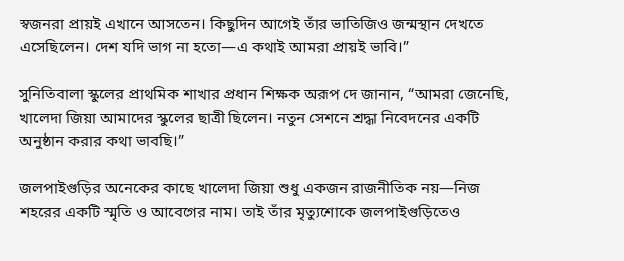স্বজনরা প্রায়ই এখানে আসতেন। কিছুদিন আগেই তাঁর ভাতিজিও জন্মস্থান দেখতে এসেছিলেন। দেশ যদি ভাগ না হতো—এ কথাই আমরা প্রায়ই ভাবি।”

সুনিতিবালা স্কুলের প্রাথমিক শাখার প্রধান শিক্ষক অরূপ দে জানান, “আমরা জেনেছি, খালেদা জিয়া আমাদের স্কুলের ছাত্রী ছিলেন। নতুন সেশনে শ্রদ্ধা নিবেদনের একটি অনুষ্ঠান করার কথা ভাবছি।”

জলপাইগুড়ির অনেকের কাছে খালেদা জিয়া শুধু একজন রাজনীতিক নয়—নিজ শহরের একটি স্মৃতি ও আবেগের নাম। তাই তাঁর মৃত্যুশোকে জলপাইগুড়িতেও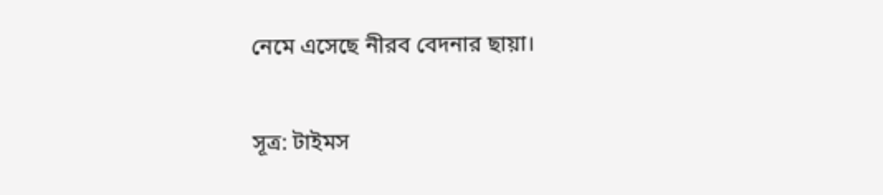নেমে এসেছে নীরব বেদনার ছায়া।

সূত্র: টাইমস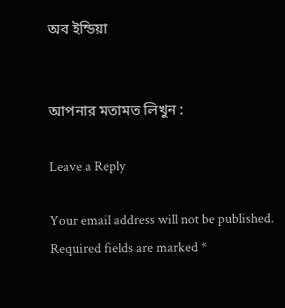অব ইন্ডিয়া


আপনার মতামত লিখুন :

Leave a Reply

Your email address will not be published. Required fields are marked *